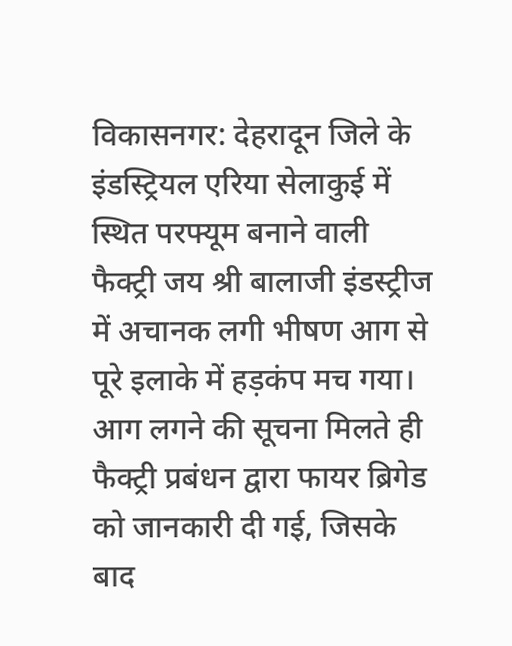विकासनगर: देहरादून जिले के इंडस्ट्रियल एरिया सेलाकुई में स्थित परफ्यूम बनाने वाली फैक्ट्री जय श्री बालाजी इंडस्ट्रीज में अचानक लगी भीषण आग से पूरे इलाके में हड़कंप मच गया। आग लगने की सूचना मिलते ही फैक्ट्री प्रबंधन द्वारा फायर ब्रिगेड को जानकारी दी गई, जिसके बाद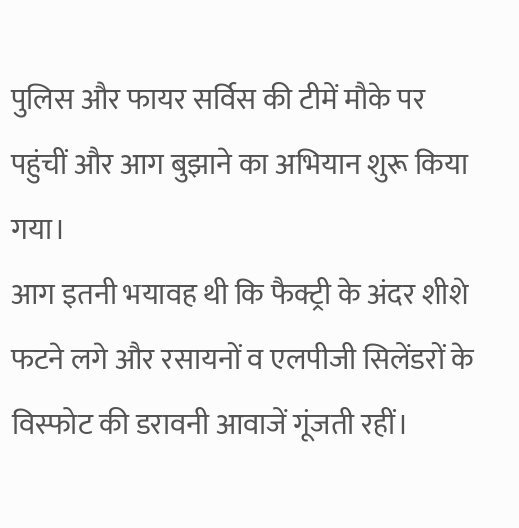पुलिस और फायर सर्विस की टीमें मौके पर पहुंचीं और आग बुझाने का अभियान शुरू किया गया।
आग इतनी भयावह थी कि फैक्ट्री के अंदर शीशे फटने लगे और रसायनों व एलपीजी सिलेंडरों के विस्फोट की डरावनी आवाजें गूंजती रहीं।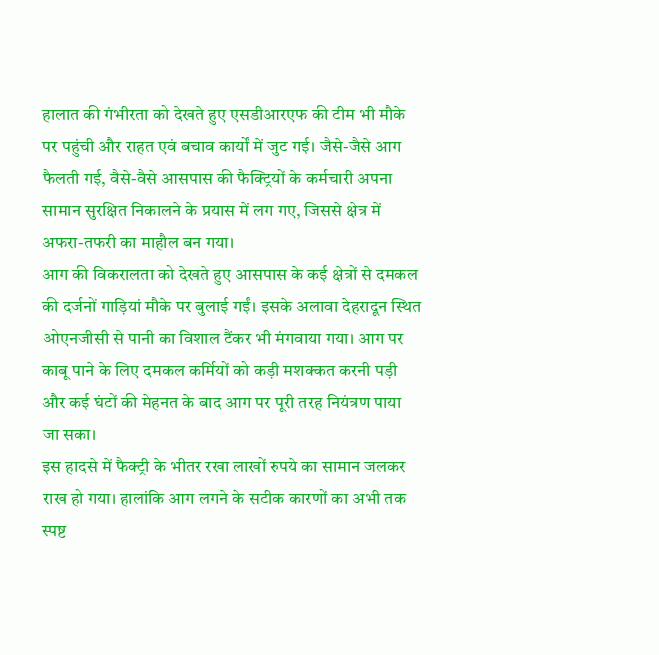हालात की गंभीरता को देखते हुए एसडीआरएफ की टीम भी मौके पर पहुंची और राहत एवं बचाव कार्यों में जुट गई। जैसे-जैसे आग फैलती गई, वैसे-वैसे आसपास की फैक्ट्रियों के कर्मचारी अपना सामान सुरक्षित निकालने के प्रयास में लग गए, जिससे क्षेत्र में अफरा-तफरी का माहौल बन गया।
आग की विकरालता को देखते हुए आसपास के कई क्षेत्रों से दमकल की दर्जनों गाड़ियां मौके पर बुलाई गईं। इसके अलावा देहरादून स्थित ओएनजीसी से पानी का विशाल टैंकर भी मंगवाया गया। आग पर काबू पाने के लिए दमकल कर्मियों को कड़ी मशक्कत करनी पड़ी और कई घंटों की मेहनत के बाद आग पर पूरी तरह नियंत्रण पाया जा सका।
इस हादसे में फैक्ट्री के भीतर रखा लाखों रुपये का सामान जलकर राख हो गया। हालांकि आग लगने के सटीक कारणों का अभी तक स्पष्ट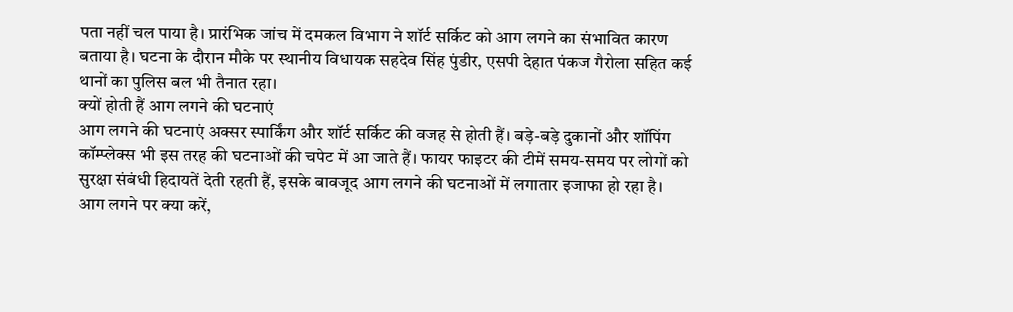पता नहीं चल पाया है। प्रारंभिक जांच में दमकल विभाग ने शॉर्ट सर्किट को आग लगने का संभावित कारण बताया है। घटना के दौरान मौके पर स्थानीय विधायक सहदेव सिंह पुंडीर, एसपी देहात पंकज गैरोला सहित कई थानों का पुलिस बल भी तैनात रहा।
क्यों होती हैं आग लगने की घटनाएं
आग लगने की घटनाएं अक्सर स्पार्किंग और शॉर्ट सर्किट की वजह से होती हैं। बड़े-बड़े दुकानों और शॉपिंग कॉम्प्लेक्स भी इस तरह की घटनाओं की चपेट में आ जाते हैं। फायर फाइटर की टीमें समय-समय पर लोगों को सुरक्षा संबंधी हिदायतें देती रहती हैं, इसके बावजूद आग लगने की घटनाओं में लगातार इजाफा हो रहा है।
आग लगने पर क्या करें,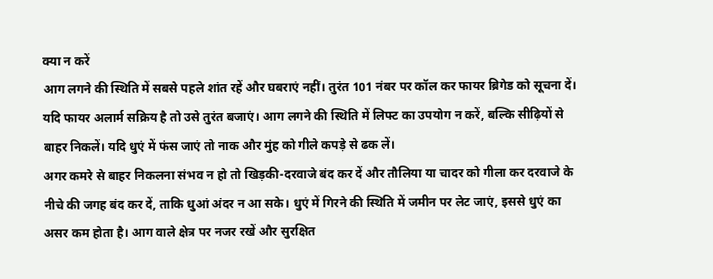क्या न करें
आग लगने की स्थिति में सबसे पहले शांत रहें और घबराएं नहीं। तुरंत 101 नंबर पर कॉल कर फायर ब्रिगेड को सूचना दें। यदि फायर अलार्म सक्रिय है तो उसे तुरंत बजाएं। आग लगने की स्थिति में लिफ्ट का उपयोग न करें, बल्कि सीढ़ियों से बाहर निकलें। यदि धुएं में फंस जाएं तो नाक और मुंह को गीले कपड़े से ढक लें।
अगर कमरे से बाहर निकलना संभव न हो तो खिड़की-दरवाजे बंद कर दें और तौलिया या चादर को गीला कर दरवाजे के नीचे की जगह बंद कर दें, ताकि धुआं अंदर न आ सके। धुएं में गिरने की स्थिति में जमीन पर लेट जाएं, इससे धुएं का असर कम होता है। आग वाले क्षेत्र पर नजर रखें और सुरक्षित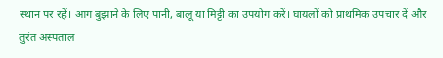स्थान पर रहें। आग बुझाने के लिए पानी, बालू या मिट्टी का उपयोग करें। घायलों को प्राथमिक उपचार दें और तुरंत अस्पताल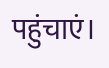पहुंचाएं।